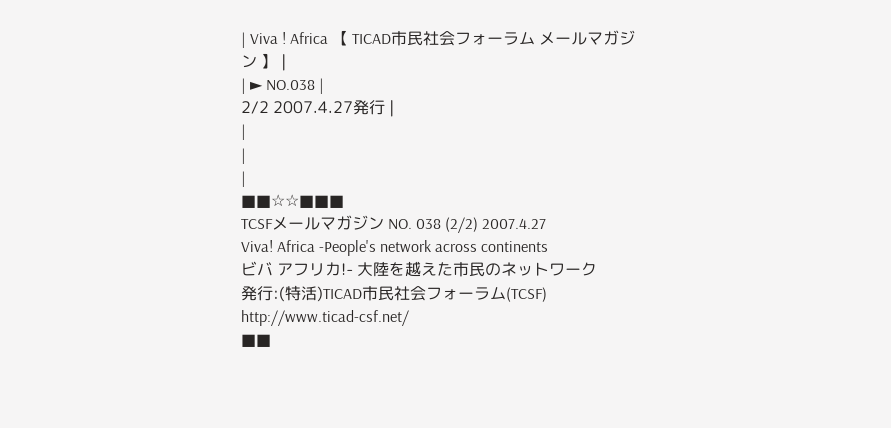| Viva ! Africa 【 TICAD市民社会フォーラム メールマガジン 】 |
| ► NO.038 |
2/2 2007.4.27発行 |
|
|
|
■■☆☆■■■
TCSFメールマガジン NO. 038 (2/2) 2007.4.27
Viva! Africa -People's network across continents
ビバ アフリカ!- 大陸を越えた市民のネットワーク
発行:(特活)TICAD市民社会フォーラム(TCSF) http://www.ticad-csf.net/
■■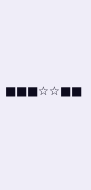■■■☆☆■■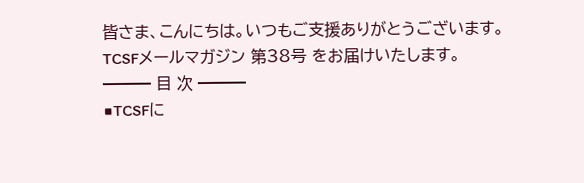皆さま、こんにちは。いつもご支援ありがとうございます。
TCSFメールマガジン 第38号 をお届けいたします。
━━━ 目 次 ━━━
■TCSFに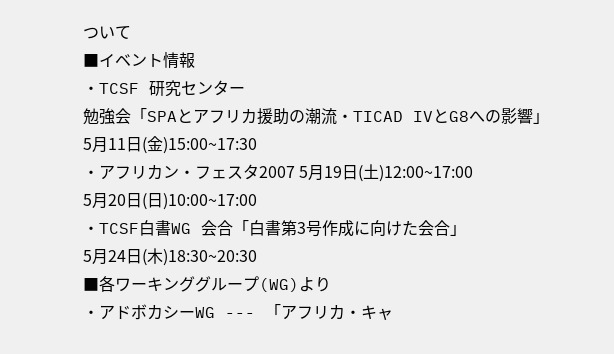ついて
■イベント情報
・TCSF 研究センター
勉強会「SPAとアフリカ援助の潮流・TICAD IVとG8への影響」
5月11日(金)15:00~17:30
・アフリカン・フェスタ2007 5月19日(土)12:00~17:00
5月20日(日)10:00~17:00
・TCSF白書WG 会合「白書第3号作成に向けた会合」
5月24日(木)18:30~20:30
■各ワーキンググループ(WG)より
・アドボカシーWG --- 「アフリカ・キャ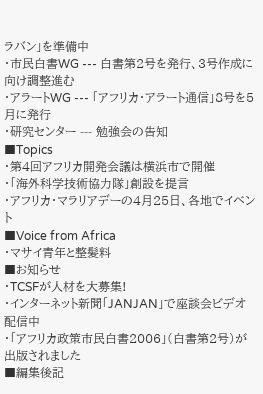ラバン」を準備中
・市民白書WG --- 白書第2号を発行、3号作成に向け調整進む
・アラートWG --- 「アフリカ・アラート通信」8号を5月に発行
・研究センター --- 勉強会の告知
■Topics
・第4回アフリカ開発会議は横浜市で開催
・「海外科学技術協力隊」創設を提言
・アフリカ・マラリアデーの4月25日、各地でイベント
■Voice from Africa
・マサイ青年と整髪料
■お知らせ
・TCSFが人材を大募集!
・インターネット新聞「JANJAN」で座談会ビデオ配信中
・「アフリカ政策市民白書2006」(白書第2号)が出版されました
■編集後記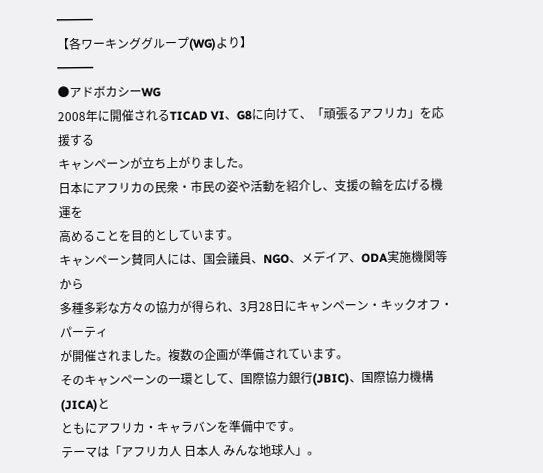━━━
【各ワーキンググループ(WG)より】
━━━
●アドボカシーWG
2008年に開催されるTICAD VI、G8に向けて、「頑張るアフリカ」を応援する
キャンペーンが立ち上がりました。
日本にアフリカの民衆・市民の姿や活動を紹介し、支援の輪を広げる機運を
高めることを目的としています。
キャンペーン賛同人には、国会議員、NGO、メデイア、ODA実施機関等から
多種多彩な方々の協力が得られ、3月28日にキャンペーン・キックオフ・パーティ
が開催されました。複数の企画が準備されています。
そのキャンペーンの一環として、国際協力銀行(JBIC)、国際協力機構(JICA)と
ともにアフリカ・キャラバンを準備中です。
テーマは「アフリカ人 日本人 みんな地球人」。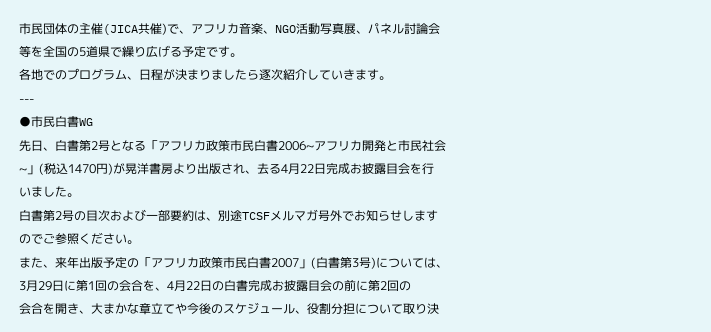市民団体の主催(JICA共催)で、アフリカ音楽、NGO活動写真展、パネル討論会
等を全国の5道県で繰り広げる予定です。
各地でのプログラム、日程が決まりましたら逐次紹介していきます。
---
●市民白書WG
先日、白書第2号となる「アフリカ政策市民白書2006~アフリカ開発と市民社会
~」(税込1470円)が晃洋書房より出版され、去る4月22日完成お披露目会を行
いました。
白書第2号の目次および一部要約は、別途TCSFメルマガ号外でお知らせします
のでご参照ください。
また、来年出版予定の「アフリカ政策市民白書2007」(白書第3号)については、
3月29日に第1回の会合を、4月22日の白書完成お披露目会の前に第2回の
会合を開き、大まかな章立てや今後のスケジュール、役割分担について取り決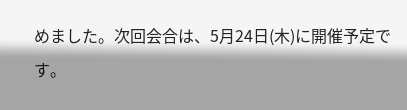めました。次回会合は、5月24日(木)に開催予定です。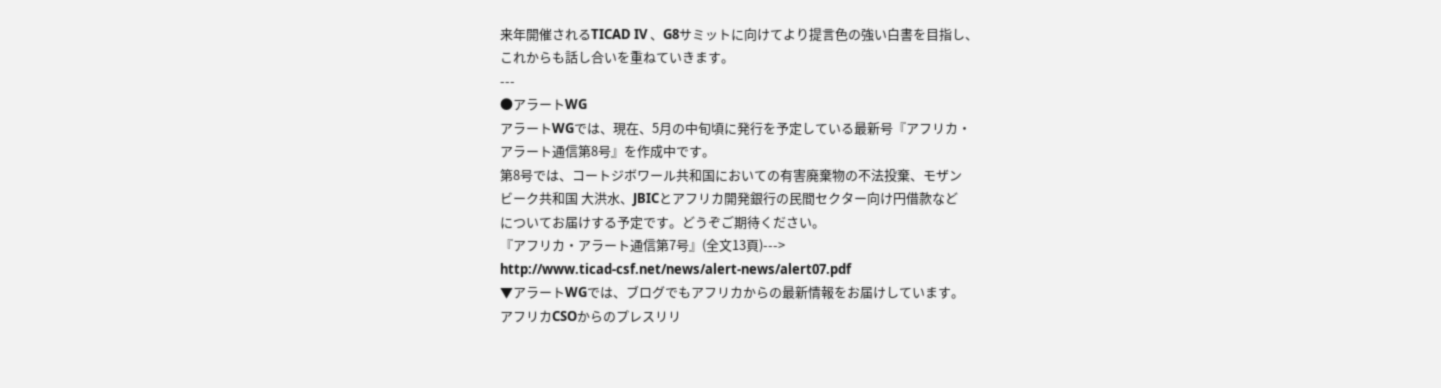来年開催されるTICAD IV 、G8サミットに向けてより提言色の強い白書を目指し、
これからも話し合いを重ねていきます。
---
●アラートWG
アラートWGでは、現在、5月の中旬頃に発行を予定している最新号『アフリカ・
アラート通信第8号』を作成中です。
第8号では、コートジボワール共和国においての有害廃棄物の不法投棄、モザン
ビーク共和国 大洪水、JBICとアフリカ開発銀行の民間セクター向け円借款など
についてお届けする予定です。どうぞご期待ください。
『アフリカ・アラート通信第7号』(全文13頁)--->
http://www.ticad-csf.net/news/alert-news/alert07.pdf
▼アラートWGでは、ブログでもアフリカからの最新情報をお届けしています。
アフリカCSOからのプレスリリ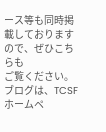ース等も同時掲載しておりますので、ぜひこちらも
ご覧ください。ブログは、TCSFホームペ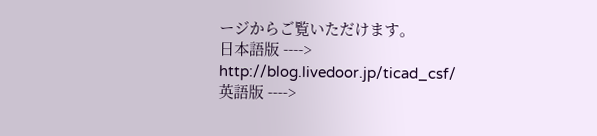ージからご覧いただけます。
日本語版 ----> http://blog.livedoor.jp/ticad_csf/
英語版 ---->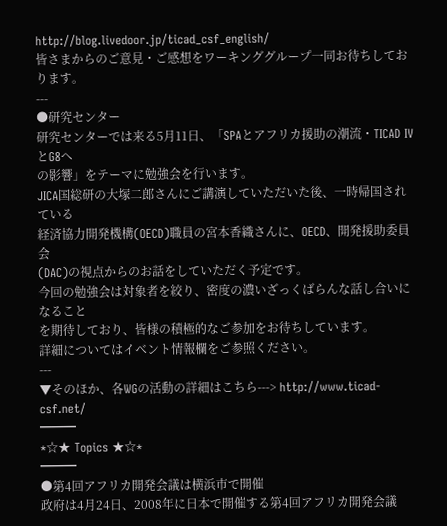http://blog.livedoor.jp/ticad_csf_english/
皆さまからのご意見・ご感想をワーキンググループ一同お待ちしております。
---
●研究センター
研究センターでは来る5月11日、「SPAとアフリカ援助の潮流・TICAD IVとG8へ
の影響」をテーマに勉強会を行います。
JICA国総研の大塚二郎さんにご講演していただいた後、一時帰国されている
経済協力開発機構(OECD)職員の宮本香織さんに、OECD、開発援助委員会
(DAC)の視点からのお話をしていただく予定です。
今回の勉強会は対象者を絞り、密度の濃いざっくばらんな話し合いになること
を期待しており、皆様の積極的なご参加をお待ちしています。
詳細についてはイベント情報欄をご参照ください。
---
▼そのほか、各WGの活動の詳細はこちら---> http://www.ticad-csf.net/
━━━
*☆★ Topics ★☆*
━━━
●第4回アフリカ開発会議は横浜市で開催
政府は4月24日、2008年に日本で開催する第4回アフリカ開発会議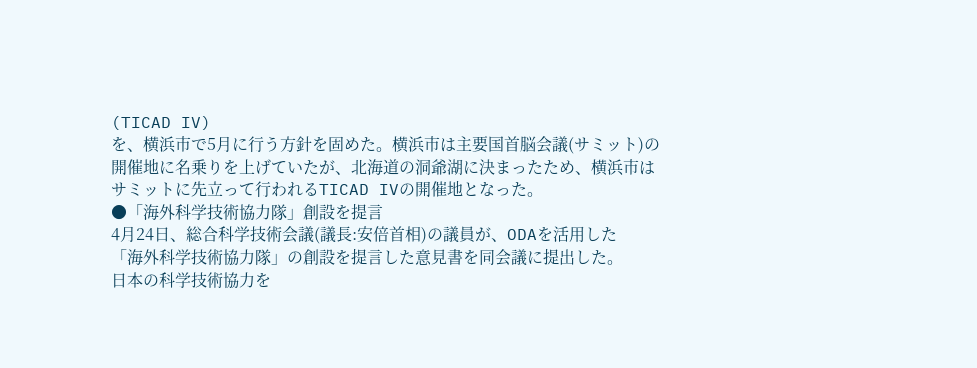(TICAD IV)
を、横浜市で5月に行う方針を固めた。横浜市は主要国首脳会議(サミット)の
開催地に名乗りを上げていたが、北海道の洞爺湖に決まったため、横浜市は
サミットに先立って行われるTICAD IVの開催地となった。
●「海外科学技術協力隊」創設を提言
4月24日、総合科学技術会議(議長:安倍首相)の議員が、ODAを活用した
「海外科学技術協力隊」の創設を提言した意見書を同会議に提出した。
日本の科学技術協力を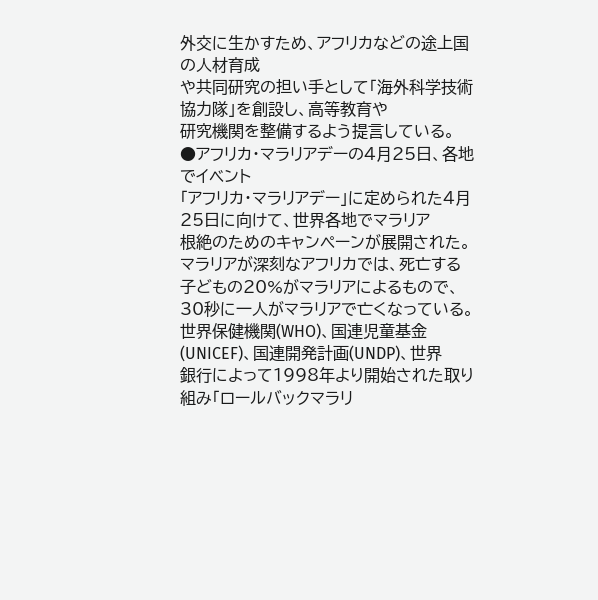外交に生かすため、アフリカなどの途上国の人材育成
や共同研究の担い手として「海外科学技術協力隊」を創設し、高等教育や
研究機関を整備するよう提言している。
●アフリカ・マラリアデーの4月25日、各地でイベント
「アフリカ・マラリアデー」に定められた4月25日に向けて、世界各地でマラリア
根絶のためのキャンペーンが展開された。
マラリアが深刻なアフリカでは、死亡する子どもの20%がマラリアによるもので、
30秒に一人がマラリアで亡くなっている。
世界保健機関(WHO)、国連児童基金(UNICEF)、国連開発計画(UNDP)、世界
銀行によって1998年より開始された取り組み「ロールバックマラリ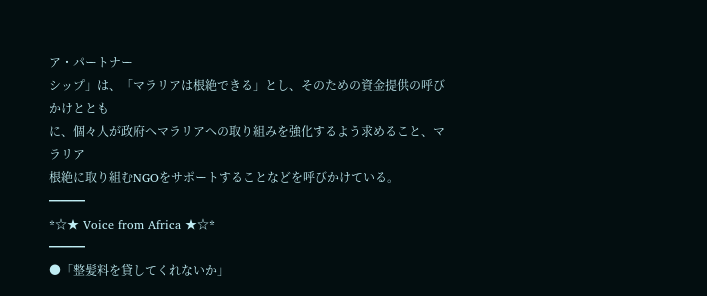ア・パートナー
シップ」は、「マラリアは根絶できる」とし、そのための資金提供の呼びかけととも
に、個々人が政府へマラリアへの取り組みを強化するよう求めること、マラリア
根絶に取り組むNGOをサポートすることなどを呼びかけている。
━━━
*☆★ Voice from Africa ★☆*
━━━
●「整髪料を貸してくれないか」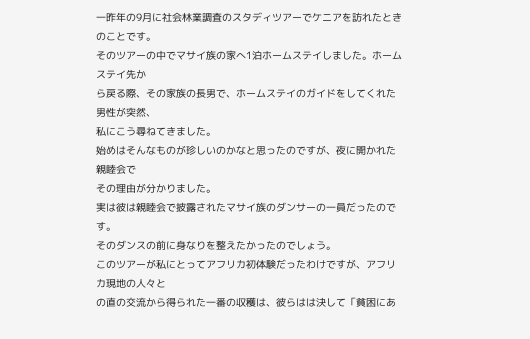一昨年の9月に社会林業調査のスタディツアーでケニアを訪れたときのことです。
そのツアーの中でマサイ族の家へ1泊ホームステイしました。ホームステイ先か
ら戻る際、その家族の長男で、ホームステイのガイドをしてくれた男性が突然、
私にこう尋ねてきました。
始めはそんなものが珍しいのかなと思ったのですが、夜に開かれた親睦会で
その理由が分かりました。
実は彼は親睦会で披露されたマサイ族のダンサーの一員だったのです。
そのダンスの前に身なりを整えたかったのでしょう。
このツアーが私にとってアフリカ初体験だったわけですが、アフリカ現地の人々と
の直の交流から得られた一番の収穫は、彼らはは決して「貧困にあ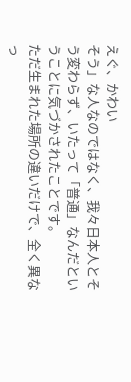えぐ、かわい
そう」な人なのではなく、我々日本人とそう変わらず、いたって「普通」なんだとい
うことに気づかされたことです。
ただ生まれた場所の違いだけで、全く異なっ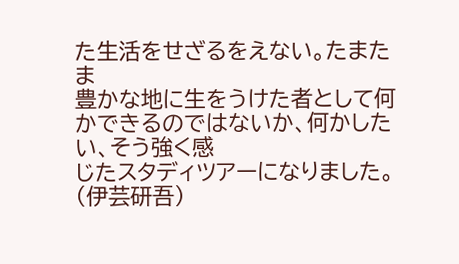た生活をせざるをえない。たまたま
豊かな地に生をうけた者として何かできるのではないか、何かしたい、そう強く感
じたスタディツアーになりました。(伊芸研吾)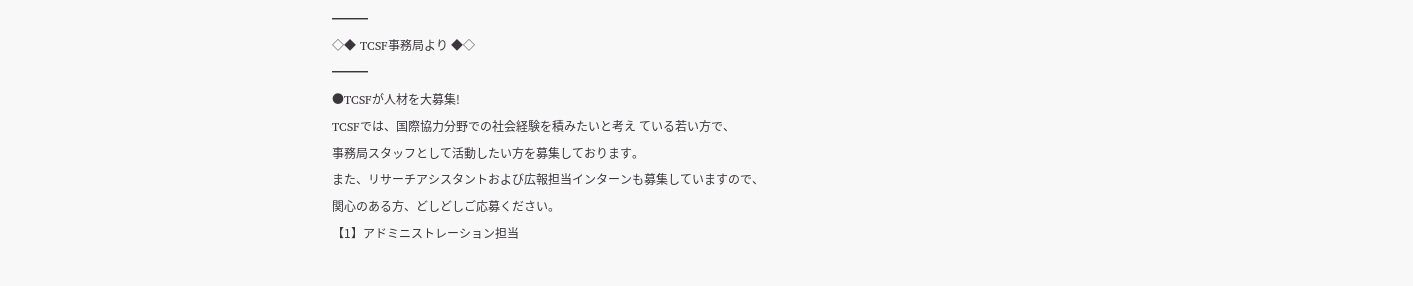━━━
◇◆ TCSF事務局より ◆◇
━━━
●TCSFが人材を大募集!
TCSFでは、国際協力分野での社会経験を積みたいと考え ている若い方で、
事務局スタッフとして活動したい方を募集しております。
また、リサーチアシスタントおよび広報担当インターンも募集していますので、
関心のある方、どしどしご応募ください。
【1】アドミニストレーション担当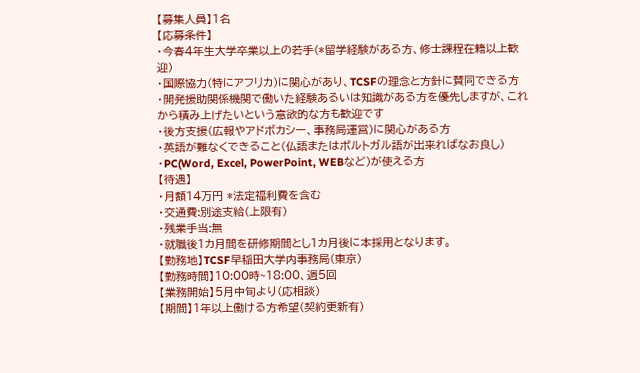【募集人員】1名
【応募条件】
・今春4年生大学卒業以上の若手(*留学経験がある方、修士課程在籍以上歓迎)
・国際協力(特にアフリカ)に関心があり、TCSFの理念と方針に賛同できる方
・開発援助関係機関で働いた経験あるいは知識がある方を優先しますが、これ
から積み上げたいという意欲的な方も歓迎です
・後方支援(広報やアドボカシー、事務局運営)に関心がある方
・英語が難なくできること(仏語またはポルトガル語が出来ればなお良し)
・PC(Word, Excel, PowerPoint, WEBなど)が使える方
【待遇】
・月額14万円 *法定福利費を含む
・交通費:別途支給(上限有)
・残業手当:無
・就職後1カ月間を研修期間とし1カ月後に本採用となります。
【勤務地】TCSF早稲田大学内事務局(東京)
【勤務時間】10:00時~18:00、週5回
【業務開始】5月中旬より(応相談)
【期間】1年以上働ける方希望(契約更新有)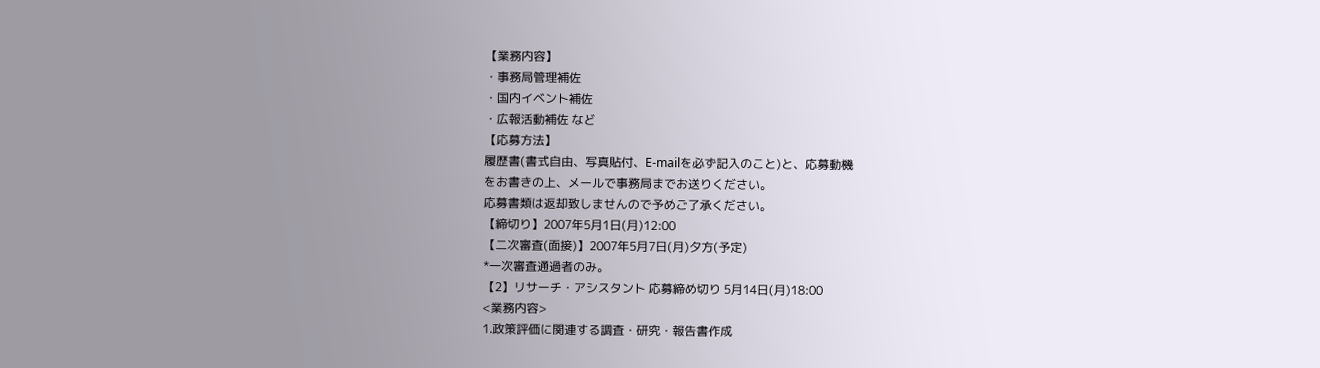【業務内容】
・事務局管理補佐
・国内イベント補佐
・広報活動補佐 など
【応募方法】
履歴書(書式自由、写真貼付、E-mailを必ず記入のこと)と、応募動機
をお書きの上、メールで事務局までお送りください。
応募書類は返却致しませんので予めご了承ください。
【締切り】2007年5月1日(月)12:00
【二次審査(面接)】2007年5月7日(月)夕方(予定)
*一次審査通過者のみ。
【2】リサーチ・アシスタント 応募締め切り 5月14日(月)18:00
<業務内容>
1.政策評価に関連する調査・研究・報告書作成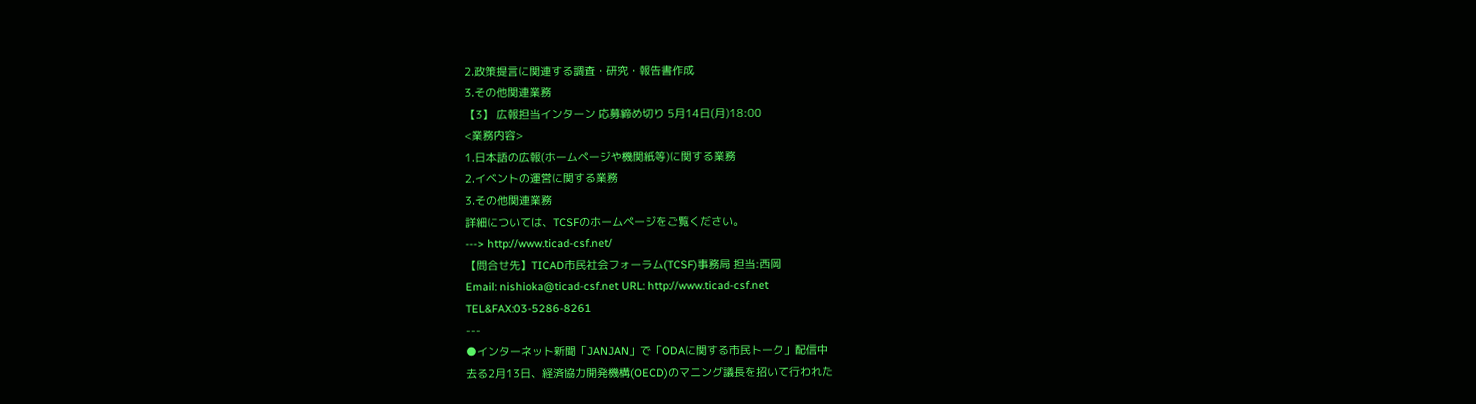2.政策提言に関連する調査・研究・報告書作成
3.その他関連業務
【3】 広報担当インターン 応募締め切り 5月14日(月)18:00
<業務内容>
1.日本語の広報(ホームページや機関紙等)に関する業務
2.イベントの運営に関する業務
3.その他関連業務
詳細については、TCSFのホームページをご覧ください。
---> http://www.ticad-csf.net/
【問合せ先】TICAD市民社会フォーラム(TCSF)事務局 担当:西岡
Email: nishioka@ticad-csf.net URL: http://www.ticad-csf.net
TEL&FAX:03-5286-8261
---
●インターネット新聞「JANJAN」で「ODAに関する市民トーク」配信中
去る2月13日、経済協力開発機構(OECD)のマニング議長を招いて行われた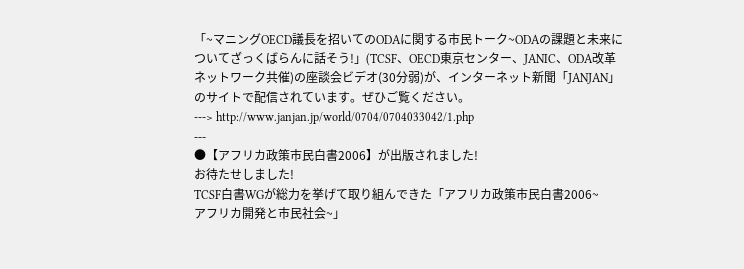「~マニングOECD議長を招いてのODAに関する市民トーク~ODAの課題と未来に
ついてざっくばらんに話そう!」(TCSF、OECD東京センター、JANIC、ODA改革
ネットワーク共催)の座談会ビデオ(30分弱)が、インターネット新聞「JANJAN」
のサイトで配信されています。ぜひご覧ください。
---> http://www.janjan.jp/world/0704/0704033042/1.php
---
●【アフリカ政策市民白書2006】が出版されました!
お待たせしました!
TCSF白書WGが総力を挙げて取り組んできた「アフリカ政策市民白書2006~
アフリカ開発と市民社会~」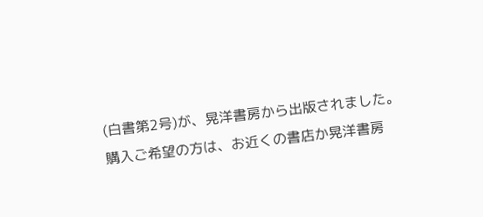(白書第2号)が、晃洋書房から出版されました。
購入ご希望の方は、お近くの書店か晃洋書房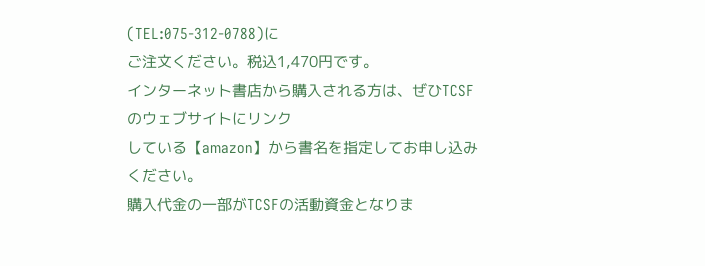(TEL:075-312-0788)に
ご注文ください。税込1,470円です。
インターネット書店から購入される方は、ぜひTCSFのウェブサイトにリンク
している【amazon】から書名を指定してお申し込みください。
購入代金の一部がTCSFの活動資金となりま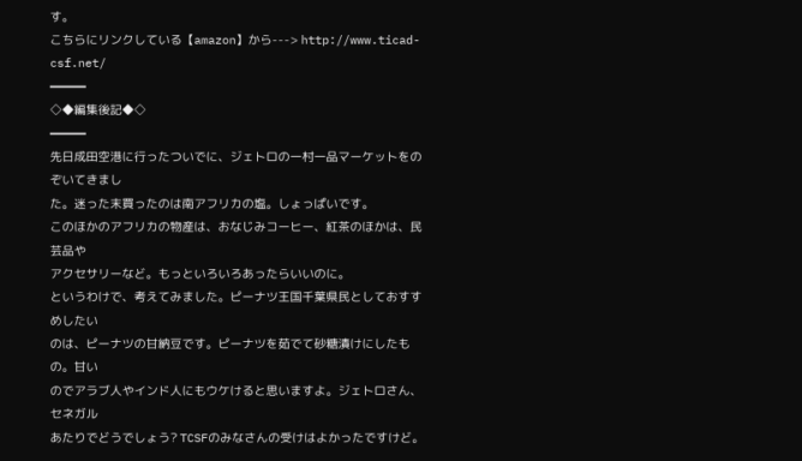す。
こちらにリンクしている【amazon】から---> http://www.ticad-csf.net/
━━━
◇◆編集後記◆◇
━━━
先日成田空港に行ったついでに、ジェトロの一村一品マーケットをのぞいてきまし
た。迷った末買ったのは南アフリカの塩。しょっぱいです。
このほかのアフリカの物産は、おなじみコーヒー、紅茶のほかは、民芸品や
アクセサリーなど。もっといろいろあったらいいのに。
というわけで、考えてみました。ピーナツ王国千葉県民としておすすめしたい
のは、ピーナツの甘納豆です。ピーナツを茹でて砂糖漬けにしたもの。甘い
のでアラブ人やインド人にもウケけると思いますよ。ジェトロさん、セネガル
あたりでどうでしょう? TCSFのみなさんの受けはよかったですけど。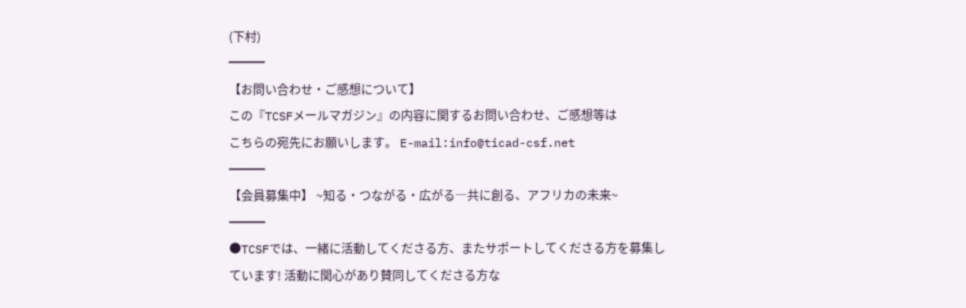(下村)
━━━
【お問い合わせ・ご感想について】
この『TCSFメールマガジン』の内容に関するお問い合わせ、ご感想等は
こちらの宛先にお願いします。 E-mail:info@ticad-csf.net
━━━
【会員募集中】 ~知る・つながる・広がる―共に創る、アフリカの未来~
━━━
●TCSFでは、一緒に活動してくださる方、またサポートしてくださる方を募集し
ています! 活動に関心があり賛同してくださる方な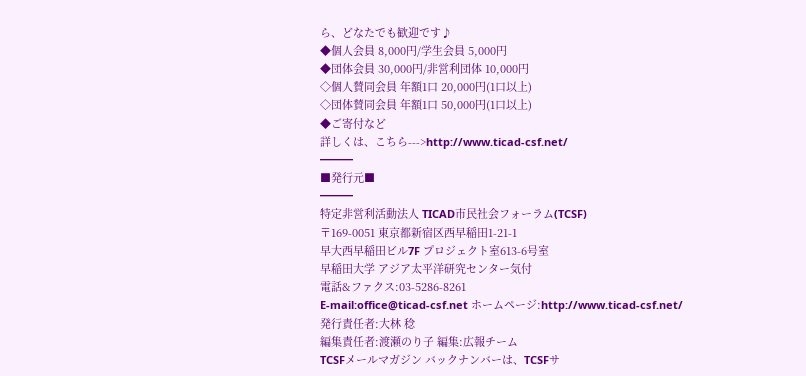ら、どなたでも歓迎です♪
◆個人会員 8,000円/学生会員 5,000円
◆団体会員 30,000円/非営利団体 10,000円
◇個人賛同会員 年額1口 20,000円(1口以上)
◇団体賛同会員 年額1口 50,000円(1口以上)
◆ご寄付など
詳しくは、こちら--->http://www.ticad-csf.net/
━━━
■発行元■
━━━
特定非営利活動法人 TICAD市民社会フォーラム(TCSF)
〒169-0051 東京都新宿区西早稲田1-21-1
早大西早稲田ビル7F プロジェクト室613-6号室
早稲田大学 アジア太平洋研究センター気付
電話&ファクス:03-5286-8261
E-mail:office@ticad-csf.net ホームページ:http://www.ticad-csf.net/
発行責任者:大林 稔
編集責任者:渡瀬のり子 編集:広報チーム
TCSFメールマガジン バックナンバーは、TCSFサ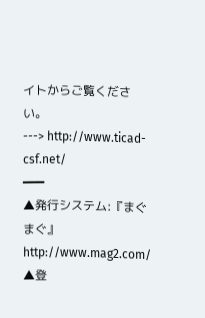イトからご覧ください。
---> http://www.ticad-csf.net/
━━━
▲発行システム:『まぐまぐ』 http://www.mag2.com/
▲登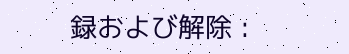録および解除 :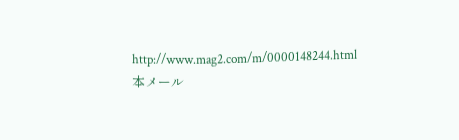http://www.mag2.com/m/0000148244.html
本メール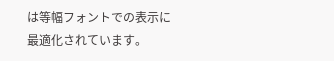は等幅フォントでの表示に最適化されています。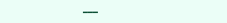━━━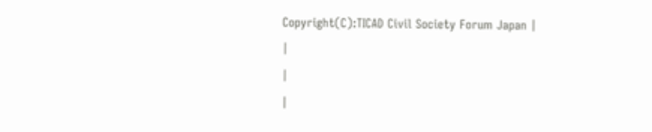Copyright(C):TICAD Civil Society Forum Japan |
|
|
|